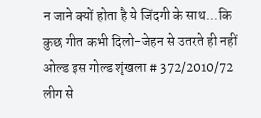न जाने क्यों होता है ये जिंदगी के साथ...कि कुछ गीत कभी दिलो-जेहन से उतरते ही नहीं
ओल्ड इस गोल्ड शृंखला # 372/2010/72 लीग से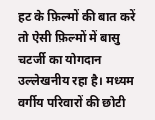हट के फ़िल्मों की बात करें तो ऐसी फ़िल्मों में बासु चटर्जी का योगदान उल्लेखनीय रहा है। मध्यम वर्गीय परिवारों की छोटी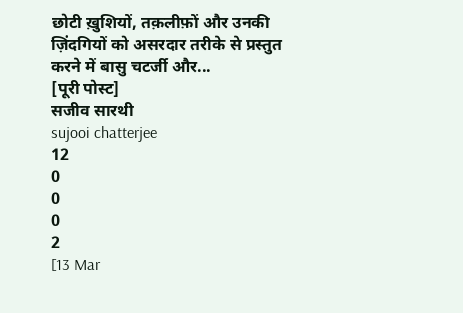छोटी ख़ुशियों, तक़लीफ़ों और उनकी ज़िंदगियों को असरदार तरीके से प्रस्तुत करने में बासु चटर्जी और...
[पूरी पोस्ट]
सजीव सारथी
sujooi chatterjee
12
0
0
0
2
[13 Mar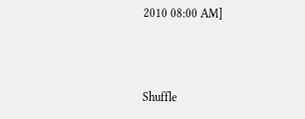2010 08:00 AM]



Shuffle